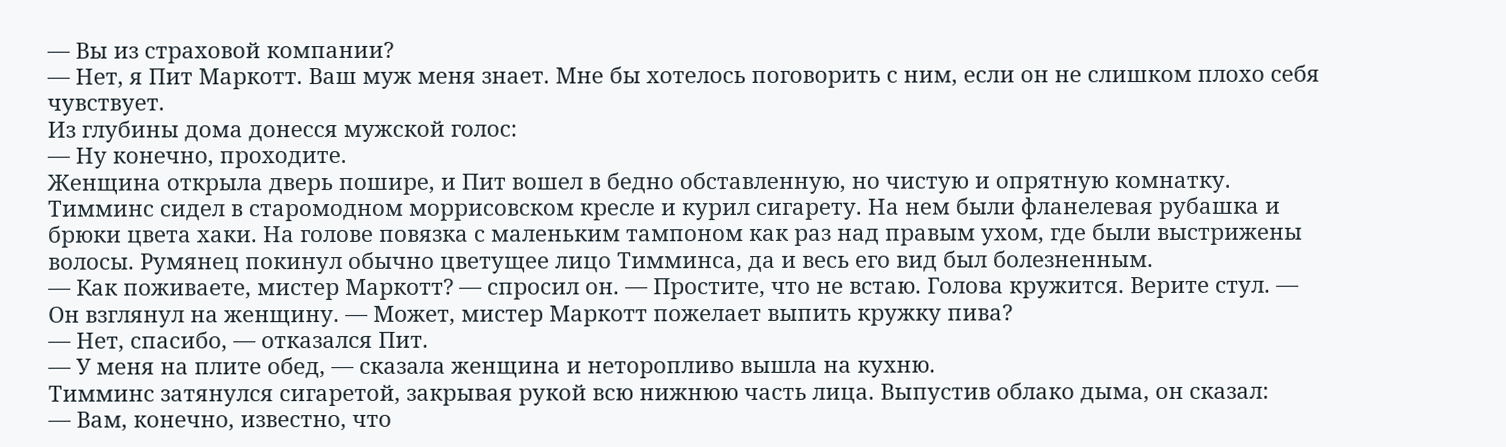— Вы из страховой компании?
— Нет, я Пит Маркотт. Ваш муж меня знает. Мне бы хотелось поговорить с ним, если он не слишком плохо себя чувствует.
Из глубины дома донесся мужской голос:
— Ну конечно, проходите.
Женщина открыла дверь пошире, и Пит вошел в бедно обставленную, но чистую и опрятную комнатку. Тимминс сидел в старомодном моррисовском кресле и курил сигарету. На нем были фланелевая рубашка и брюки цвета хаки. На голове повязка с маленьким тампоном как раз над правым ухом, где были выстрижены волосы. Румянец покинул обычно цветущее лицо Тимминса, да и весь его вид был болезненным.
— Как поживаете, мистер Маркотт? — спросил он. — Простите, что не встаю. Голова кружится. Верите стул. — Он взглянул на женщину. — Может, мистер Маркотт пожелает выпить кружку пива?
— Нет, спасибо, — отказался Пит.
— У меня на плите обед, — сказала женщина и неторопливо вышла на кухню.
Тимминс затянулся сигаретой, закрывая рукой всю нижнюю часть лица. Выпустив облако дыма, он сказал:
— Вам, конечно, известно, что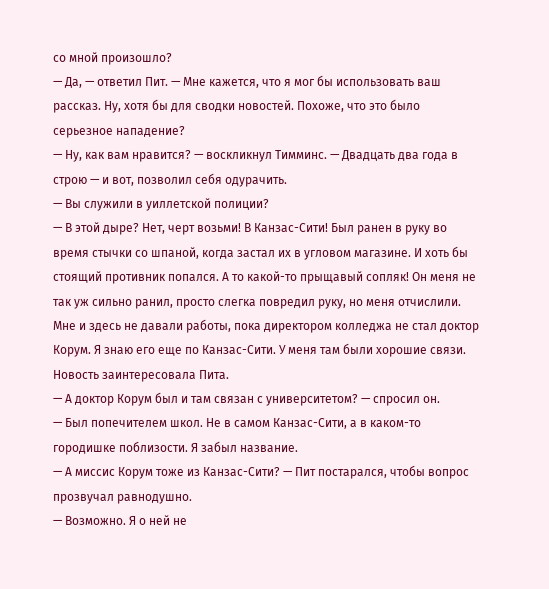со мной произошло?
— Да, — ответил Пит. — Мне кажется, что я мог бы использовать ваш рассказ. Ну, хотя бы для сводки новостей. Похоже, что это было серьезное нападение?
— Ну, как вам нравится? — воскликнул Тимминс. — Двадцать два года в строю — и вот, позволил себя одурачить.
— Вы служили в уиллетской полиции?
— В этой дыре? Нет, черт возьми! В Канзас-Сити! Был ранен в руку во время стычки со шпаной, когда застал их в угловом магазине. И хоть бы стоящий противник попался. А то какой-то прыщавый сопляк! Он меня не так уж сильно ранил, просто слегка повредил руку, но меня отчислили. Мне и здесь не давали работы, пока директором колледжа не стал доктор Корум. Я знаю его еще по Канзас-Сити. У меня там были хорошие связи.
Новость заинтересовала Пита.
— А доктор Корум был и там связан с университетом? — спросил он.
— Был попечителем школ. Не в самом Канзас-Сити, а в каком-то городишке поблизости. Я забыл название.
— А миссис Корум тоже из Канзас-Сити? — Пит постарался, чтобы вопрос прозвучал равнодушно.
— Возможно. Я о ней не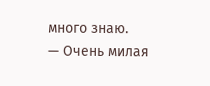много знаю.
— Очень милая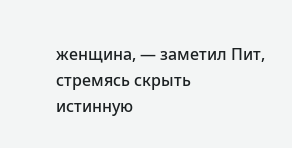женщина, — заметил Пит, стремясь скрыть истинную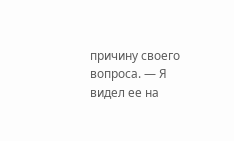причину своего вопроса. — Я видел ее на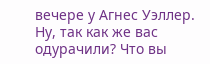вечере у Агнес Уэллер. Ну, так как же вас одурачили? Что вы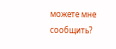можете мне сообщить?